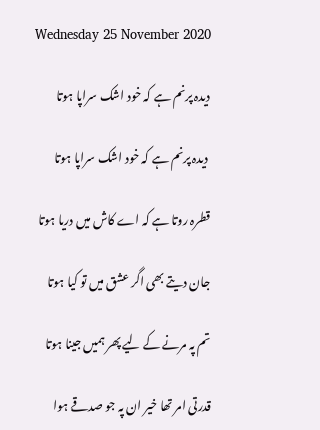Wednesday 25 November 2020

دیدہ پرنم ہے کہ خود اشک سراپا ہوتا

 دیدہ پرنم ہے کہ خود اشک سراپا ہوتا

قطرہ روتا ہے کہ اے کاش میں دریا ہوتا

جان دیتے بھی اگر عشق میں تو کیا ہوتا

تم پہ مرنے کے لیے پھر ہمیں جینا ہوتا

قدرتی امر تھا خیر ان پہ جو صدقے ہوا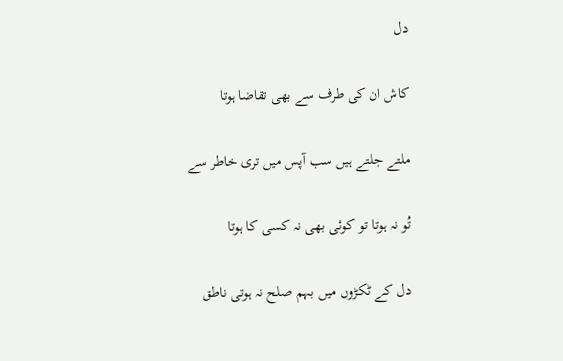دل

کاش ان کی طرف سے بھی تقاضا ہوتا

ملتے جلتے ہیں سب آپس میں تری خاطر سے

تُو نہ ہوتا تو کوئی بھی نہ کسی کا ہوتا

دل کے ٹکڑوں میں بہم صلح نہ ہوتی ناطق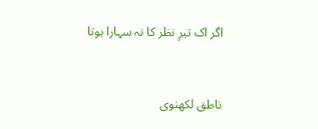اگر اک تیرِ نظر کا نہ سہارا ہوتا


ناطق لکھنوی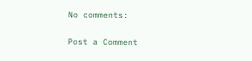No comments:

Post a Comment